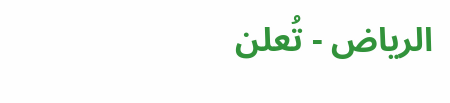الریاض - تُعلن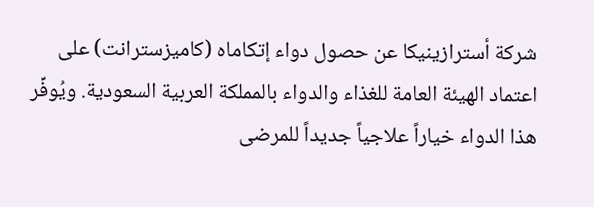شركة أسترازينيكا عن حصول دواء إتكاماه (كاميزسترانت) على اعتماد الهيئة العامة للغذاء والدواء بالمملكة العربية السعودية. ويُوفِّر هذا الدواء خياراً علاجياً جديداً للمرضى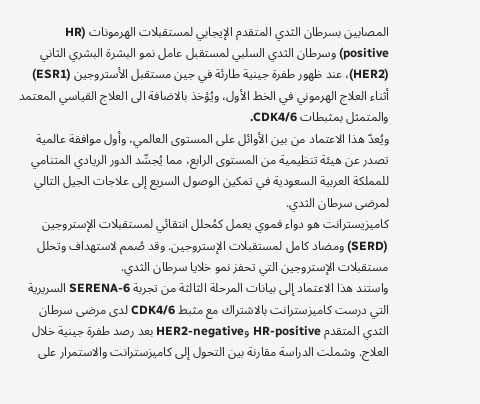المصابين بسرطان الثدي المتقدم الإيجابي لمستقبلات الهرمونات (HR positive) وسرطان الثدي السلبي لمستقبل عامل نمو البشرة البشري الثاني (HER2)، عند ظهور طفرة جينية طارئة في جين مستقبل الأستروجين (ESR1) أثناء العلاج الهرموني في الخط الأول، ويُؤخذ بالاضافة الى العلاج القياسي المعتمد والمتمثل بمثبطات CDK4/6.
ويُعدّ هذا الاعتماد من بين الأوائل على المستوى العالمي، وأول موافقة عالمية تصدر عن هيئة تنظيمية من المستوى الرابع، مما يُجسِّد الدور الريادي المتنامي للمملكة العربية السعودية في تمكين الوصول السريع إلى علاجات الجيل التالي لمرضى سرطان الثدي.
كاميزيسترانت هو دواء فموي يعمل كمُحلل انتقائي لمستقبلات الإستروجين (SERD) ومضاد كامل لمستقبلات الإستروجين. وقد صُمم لاستهداف وتحلل مستقبلات الإستروجين التي تحفز نمو خلايا سرطان الثدي.
واستند هذا الاعتماد إلى بيانات المرحلة الثالثة من تجربة SERENA-6 السريرية التي درست كاميزسترانت بالاشتراك مع مثبط CDK4/6 لدى مرضى سرطان الثدي المتقدم HR-positive وHER2-negative بعد رصد طفرة جينية خلال العلاج. وشملت الدراسة مقارنة بين التحول إلى كاميزسترانت والاستمرار على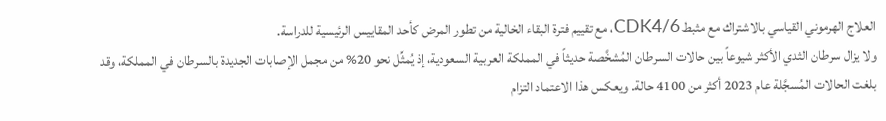العلاج الهرموني القياسي بالاشتراك مع مثبط CDK4/6، مع تقييم فترة البقاء الخالية من تطور المرض كأحد المقاييس الرئيسية للدراسة.
ولا يزال سرطان الثدي الأكثر شيوعاً بين حالات السرطان المُشخَّصة حديثاً في المملكة العربية السعودية، إذ يُمثِّل نحو 20% من مجمل الإصابات الجديدة بالسرطان في المملكة، وقد بلغت الحالات المُسجَّلة عام 2023 أكثر من 4100 حالة. ويعكس هذا الاعتماد التزام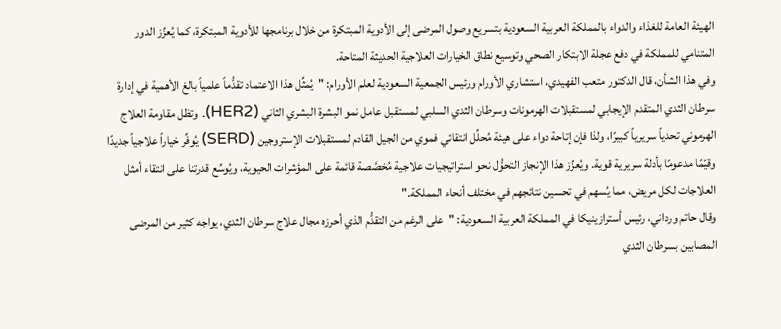الهيئة العامة للغذاء والدواء بالمملكة العربية السعودية بتسريع وصول المرضى إلى الأدوية المبتكرة من خلال برنامجها للأدوية المبتكرة، كما يُعزِّز الدور المتنامي للمملكة في دفع عجلة الابتكار الصحي وتوسيع نطاق الخيارات العلاجية الحديثة المتاحة.
وفي هذا الشأن، قال الدكتور متعب الفهيدي، استشاري الأورام ورئيس الجمعية السعودية لعلم الأورام: "يُمثِّل هذا الاعتماد تقدُّماً علمياً بالغ الأهمية في إدارة سرطان الثدي المتقدم الإيجابي لمستقبلات الهرمونات وسرطان الثدي السلبي لمستقبل عامل نمو البشرة البشري الثاني (HER2). وتظل مقاومة العلاج الهرموني تحدياً سريرياً كبيرًا، ولذا فإن إتاحة دواء على هيئة مُحلِّل انتقائي فموي من الجيل القادم لمستقبلات الإستروجين (SERD) يُوفِّر خياراً علاجياً جديدًا وقيّمًا مدعومًا بأدلة سريرية قوية. ويُعزِّز هذا الإنجاز التحوُّل نحو استراتيجيات علاجية مُخصَّصة قائمة على المؤشرات الحيوية، ويُوسِّع قدرتنا على انتقاء أمثل العلاجات لكل مريض، مما يُسهم في تحسين نتائجهم في مختلف أنحاء المملكة."
وقال حاتم ورداني، رئيس أسترازينيكا في المملكة العربية السعودية: "على الرغم من التقدُّم الذي أحرزه مجال علاج سرطان الثدي، يواجه كثير من المرضى المصابين بسرطان الثدي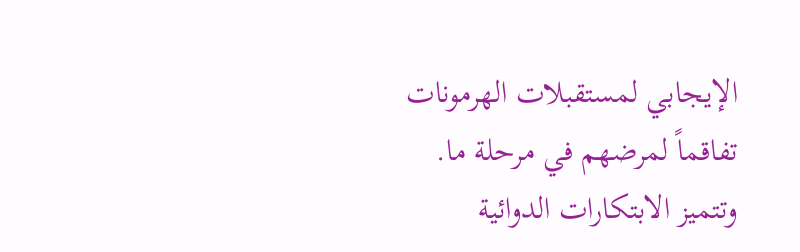الإيجابي لمستقبلات الهرمونات تفاقماً لمرضهم في مرحلة ما. وتتميز الابتكارات الدوائية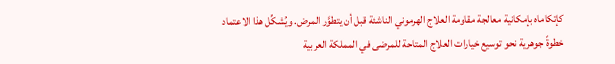كإتكاماه بإمكانية معالجة مقاومة العلاج الهرموني الناشئة قبل أن يتطوَّر المرض. ويُشكِّل هذا الاعتماد خطوةً جوهرية نحو توسيع خيارات العلاج المتاحة للمرضى في المملكة العربية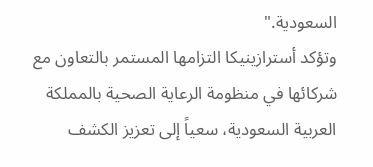السعودية."
وتؤكد أسترازينيكا التزامها المستمر بالتعاون مع شركائها في منظومة الرعاية الصحية بالمملكة العربية السعودية، سعياً إلى تعزيز الكشف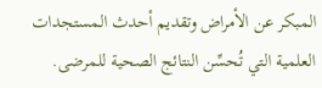المبكر عن الأمراض وتقديم أحدث المستجدات العلمية التي تُحسِّن النتائج الصحية للمرضى.